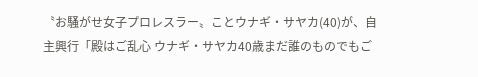〝お騒がせ女子プロレスラー〟ことウナギ・サヤカ(40)が、自主興行「殿はご乱心 ウナギ・サヤカ40歳まだ誰のものでもご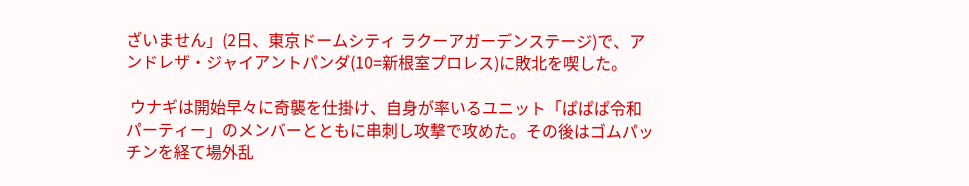ざいません」(2日、東京ドームシティ ラクーアガーデンステージ)で、アンドレザ・ジャイアントパンダ(10=新根室プロレス)に敗北を喫した。

 ウナギは開始早々に奇襲を仕掛け、自身が率いるユニット「ぱぱぱ令和パーティー」のメンバーとともに串刺し攻撃で攻めた。その後はゴムパッチンを経て場外乱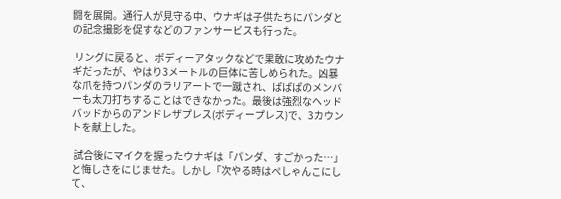闘を展開。通行人が見守る中、ウナギは子供たちにパンダとの記念撮影を促すなどのファンサービスも行った。

 リングに戻ると、ボディーアタックなどで果敢に攻めたウナギだったが、やはり3メートルの巨体に苦しめられた。凶暴な爪を持つパンダのラリアートで一蹴され、ぱぱぱのメンバーも太刀打ちすることはできなかった。最後は強烈なヘッドバッドからのアンドレザプレス(ボディープレス)で、3カウントを献上した。

 試合後にマイクを握ったウナギは「パンダ、すごかった…」と悔しさをにじませた。しかし「次やる時はぺしゃんこにして、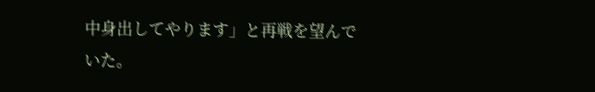中身出してやります」と再戦を望んでいた。